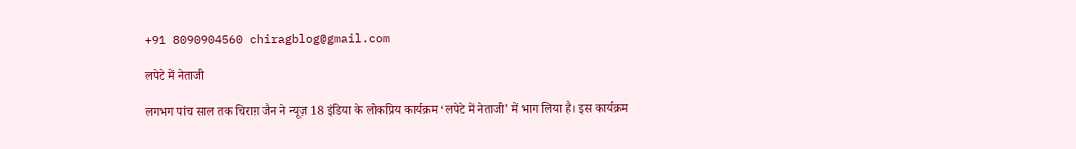+91 8090904560 chiragblog@gmail.com

लपेटे में नेताजी

लगभग पांच साल तक चिराग़ जैन ने न्यूज़ 18 इंडिया के लोकप्रिय कार्यक्रम ‘लपेटे में नेताजी’ में भाग लिया है। इस कार्यक्रम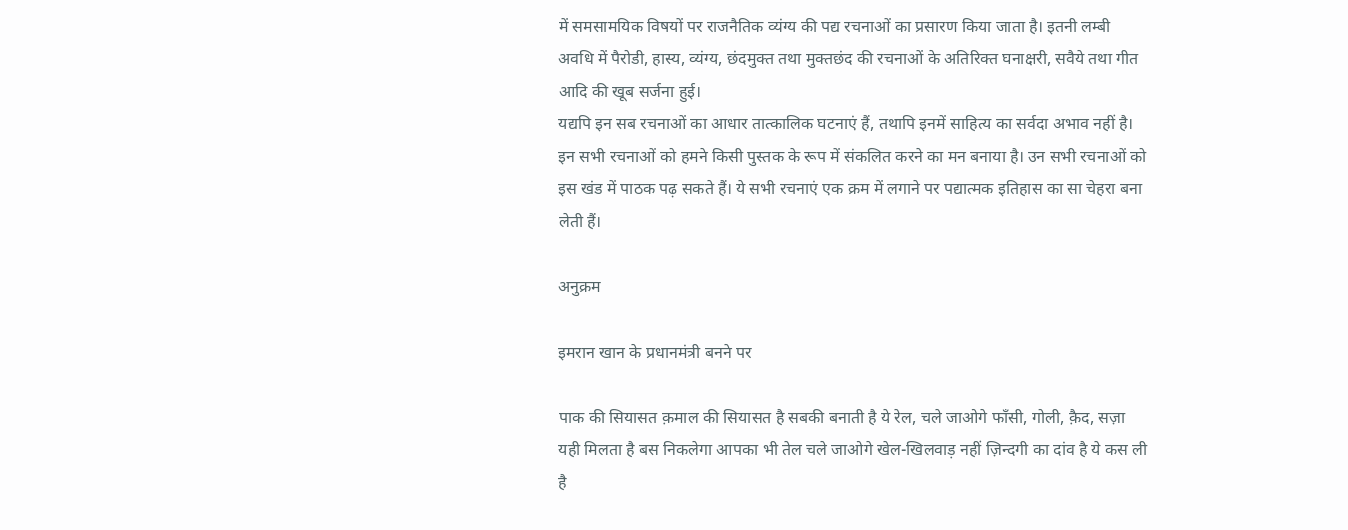में समसामयिक विषयों पर राजनैतिक व्यंग्य की पद्य रचनाओं का प्रसारण किया जाता है। इतनी लम्बी अवधि में पैरोडी, हास्य, व्यंग्य, छंदमुक्त तथा मुक्तछंद की रचनाओं के अतिरिक्त घनाक्षरी, सवैये तथा गीत आदि की खूब सर्जना हुई।
यद्यपि इन सब रचनाओं का आधार तात्कालिक घटनाएं हैं, तथापि इनमें साहित्य का सर्वदा अभाव नहीं है। इन सभी रचनाओं को हमने किसी पुस्तक के रूप में संकलित करने का मन बनाया है। उन सभी रचनाओं को इस खंड में पाठक पढ़ सकते हैं। ये सभी रचनाएं एक क्रम में लगाने पर पद्यात्मक इतिहास का सा चेहरा बना लेती हैं।

अनुक्रम

इमरान खान के प्रधानमंत्री बनने पर

पाक की सियासत क़माल की सियासत है सबकी बनाती है ये रेल, चले जाओगे फाँसी, गोली, क़ैद, सज़ा यही मिलता है बस निकलेगा आपका भी तेल चले जाओगे खेल-खिलवाड़ नहीं ज़िन्दगी का दांव है ये कस ली है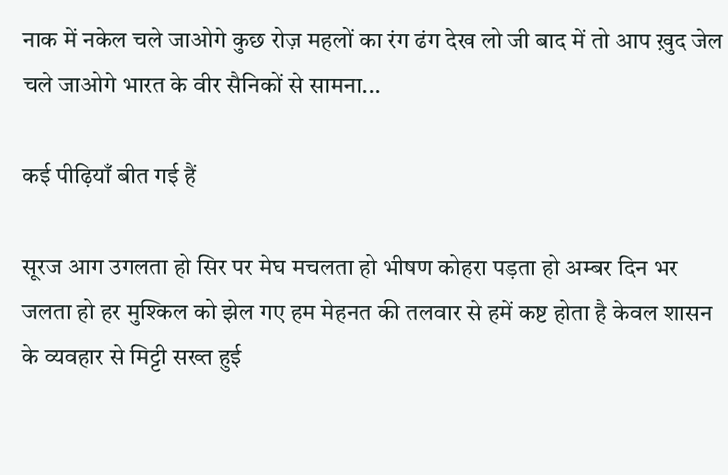नाक में नकेल चले जाओगे कुछ रोज़ महलों का रंग ढंग देख लो जी बाद में तो आप ख़ुद जेल चले जाओगे भारत के वीर सैनिकों से सामना...

कई पीढ़ियाँ बीत गई हैं

सूरज आग उगलता हो सिर पर मेघ मचलता हो भीषण कोहरा पड़ता हो अम्बर दिन भर जलता हो हर मुश्किल को झेल गए हम मेहनत की तलवार से हमें कष्ट होता है केवल शासन के व्यवहार से मिट्टी सख्त हुई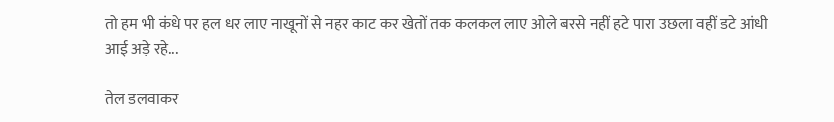तो हम भी कंधे पर हल धर लाए नाखूनों से नहर काट कर खेतों तक कलकल लाए ओले बरसे नहीं हटे पारा उछला वहीं डटे आंधी आई अड़े रहे...

तेल डलवाकर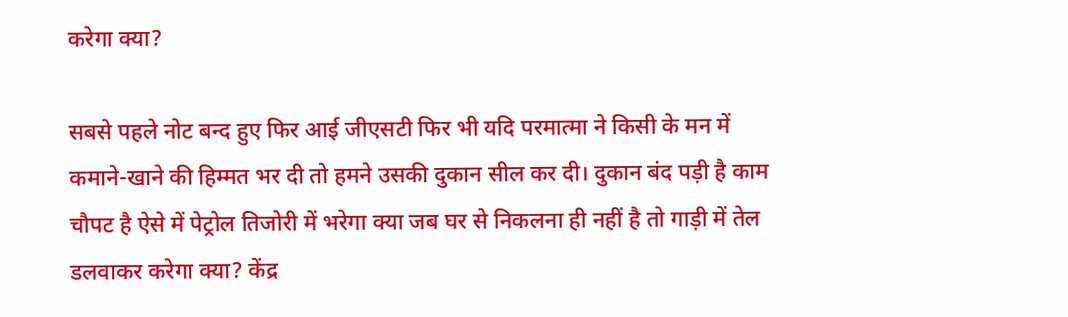करेगा क्या?

सबसे पहले नोट बन्द हुए फिर आई जीएसटी फिर भी यदि परमात्मा ने किसी के मन में कमाने-खाने की हिम्मत भर दी तो हमने उसकी दुकान सील कर दी। दुकान बंद पड़ी है काम चौपट है ऐसे में पेट्रोल तिजोरी में भरेगा क्या जब घर से निकलना ही नहीं है तो गाड़ी में तेल डलवाकर करेगा क्या? केंद्र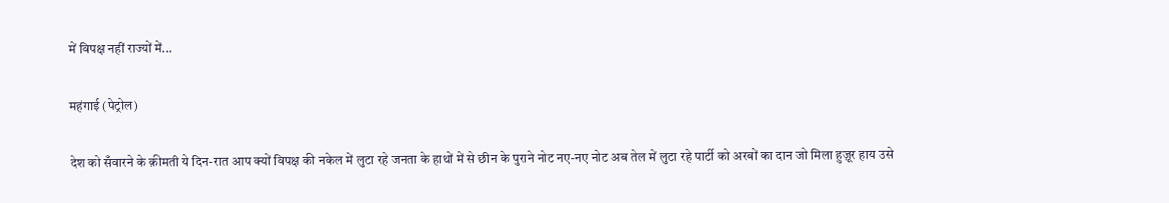में विपक्ष नहीं राज्यों में...

महंगाई (पेट्रोल)

देश को सँवारने के क़ीमती ये दिन-रात आप क्यों विपक्ष की नकेल में लुटा रहे जनता के हाथों में से छीन के पुराने नोट नए-नए नोट अब तेल में लुटा रहे पार्टी को अरबों का दान जो मिला हुज़ूर हाय उसे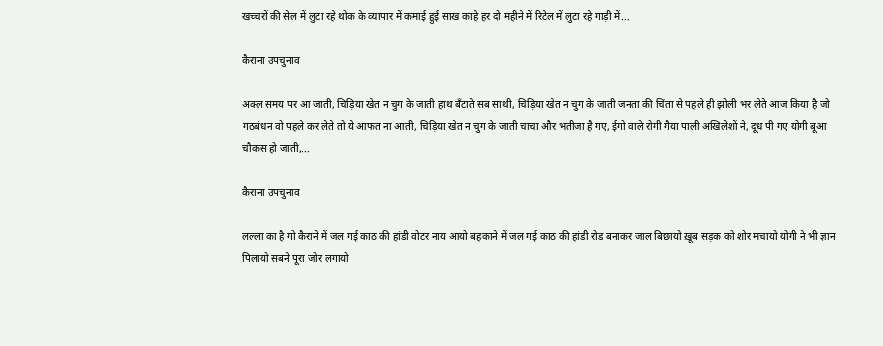खच्चरों की सेल में लुटा रहे थोक के व्यापार में कमाई हुई साख काहे हर दो महीने में रिटेल में लुटा रहे गाड़ी में...

कैराना उपचुनाव

अक्ल समय पर आ जाती, चिड़िया खेत न चुग के जाती हाथ बँटाते सब साथी, चिड़िया खेत न चुग के जाती जनता की चिंता से पहले ही झोली भर लेते आज किया है जो गठबंधन वो पहले कर लेते तो ये आफत ना आती, चिड़िया खेत न चुग के जाती चाचा और भतीजा है गए, ईगो वाले रोगी गैया पाली अखिलेशों ने, दूध पी गए योगी बूआ चौकस हो जाती,...

कैराना उपचुनाव

लल्ला का है गो कैराने में जल गई काठ की हांडी वोटर नाय आयो बहकाने में जल गई काठ की हांडी रोड बनाकर जाल बिछायो ख़ूब सड़क को शोर मचायो योगी ने भी ज्ञान पिलायो सबने पूरा जोर लगायो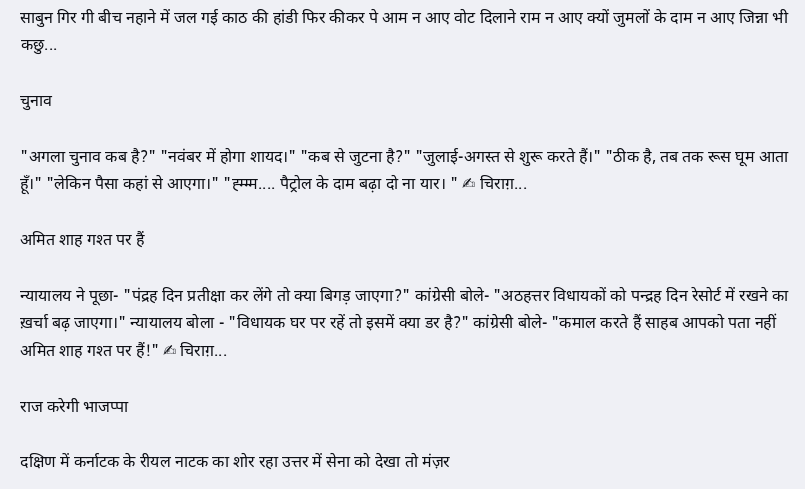साबुन गिर गी बीच नहाने में जल गई काठ की हांडी फिर कीकर पे आम न आए वोट दिलाने राम न आए क्यों जुमलों के दाम न आए जिन्ना भी कछु...

चुनाव

"अगला चुनाव कब है?" "नवंबर में होगा शायद।" "कब से जुटना है?" "जुलाई-अगस्त से शुरू करते हैं।" "ठीक है, तब तक रूस घूम आता हूँ।" "लेकिन पैसा कहां से आएगा।" "ह्म्म्म.... पैट्रोल के दाम बढ़ा दो ना यार। " ✍ चिराग़...

अमित शाह गश्त पर हैं

न्यायालय ने पूछा- "पंद्रह दिन प्रतीक्षा कर लेंगे तो क्या बिगड़ जाएगा?" कांग्रेसी बोले- "अठहत्तर विधायकों को पन्द्रह दिन रेसोर्ट में रखने का ख़र्चा बढ़ जाएगा।" न्यायालय बोला - "विधायक घर पर रहें तो इसमें क्या डर है?" कांग्रेसी बोले- "कमाल करते हैं साहब आपको पता नहीं अमित शाह गश्त पर हैं!" ✍ चिराग़...

राज करेगी भाजप्पा

दक्षिण में कर्नाटक के रीयल नाटक का शोर रहा उत्तर में सेना को देखा तो मंज़र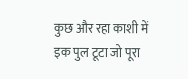कुछ और रहा काशी में इक पुल टूटा जो पूरा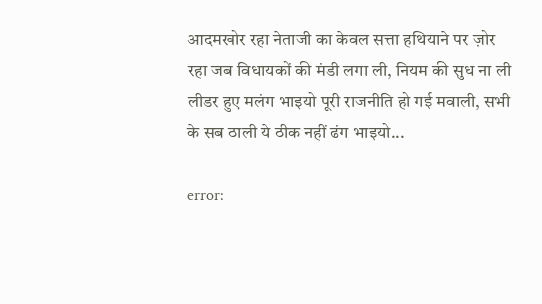आदमखोर रहा नेताजी का केवल सत्ता हथियाने पर ज़ोर रहा जब विधायकों की मंडी लगा ली, नियम की सुध ना ली लीडर हुए मलंग भाइयो पूरी राजनीति हो गई मवाली, सभी के सब ठाली ये ठीक नहीं ढंग भाइयो...

error: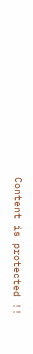Content is protected !!